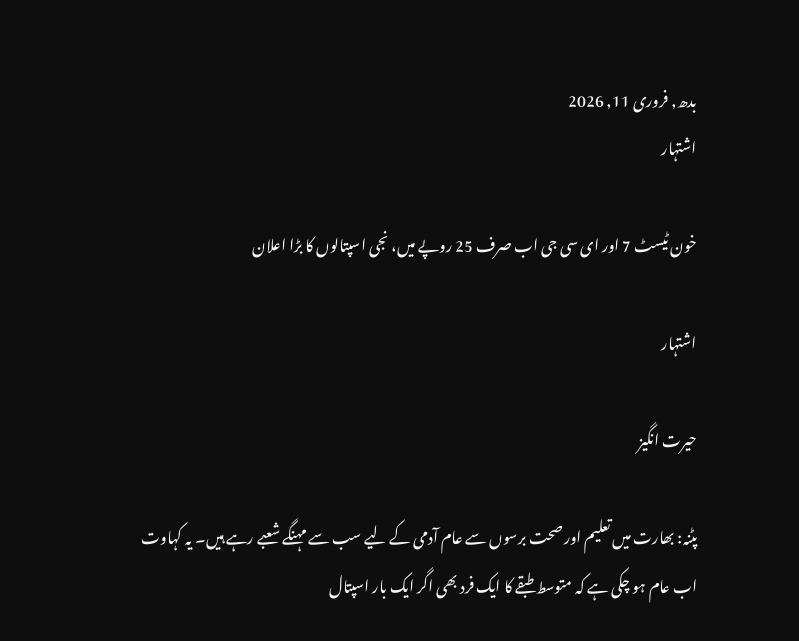بدھ, فروری 11, 2026
اشتہار

خون ٹیسٹ 7 اور ای سی جی اب صرف 25 روپے میں، نجی اسپتالوں کا بڑا اعلان

اشتہار

حیرت انگیز

پٹنہ: بھارت میں تعلیم اور صحت برسوں سے عام آدمی کے لیے سب سے مہنگے شعبے رہے ہیں۔ یہ کہاوت اب عام ہو چکی ہے کہ متوسط طبقے کا ایک فرد بھی اگر ایک بار اسپتال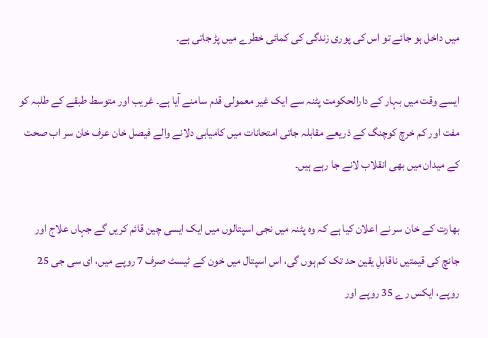میں داخل ہو جائے تو اس کی پوری زندگی کی کمائی خطرے میں پڑ جاتی ہے۔

ایسے وقت میں بہار کے دارالحکومت پٹنہ سے ایک غیر معمولی قدم سامنے آیا ہے۔ غریب اور متوسط طبقے کے طلبہ کو مفت اور کم خرچ کوچنگ کے ذریعے مقابلہ جاتی امتحانات میں کامیابی دلانے والے فیصل خان عرف خان سر اب صحت کے میدان میں بھی انقلاب لانے جا رہے ہیں۔

بھارت کے خان سر نے اعلان کیا ہے کہ وہ پٹنہ میں نجی اسپتالوں میں ایک ایسی چین قائم کریں گے جہاں علاج اور جانچ کی قیمتیں ناقابلِ یقین حد تک کم ہوں گی، اس اسپتال میں خون کے ٹیسٹ صرف 7 روپے میں، ای سی جی 25 روپے، ایکس رے 35 روپے اور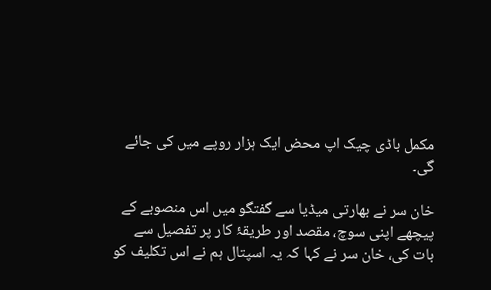مکمل باڈی چیک اپ محض ایک ہزار روپے میں کی جائے گی۔

خان سر نے بھارتی میڈیا سے گفتگو میں اس منصوبے کے پیچھے اپنی سوچ، مقصد اور طریقۂ کار پر تفصیل سے بات کی، خان سر نے کہا کہ یہ اسپتال ہم نے اس تکلیف کو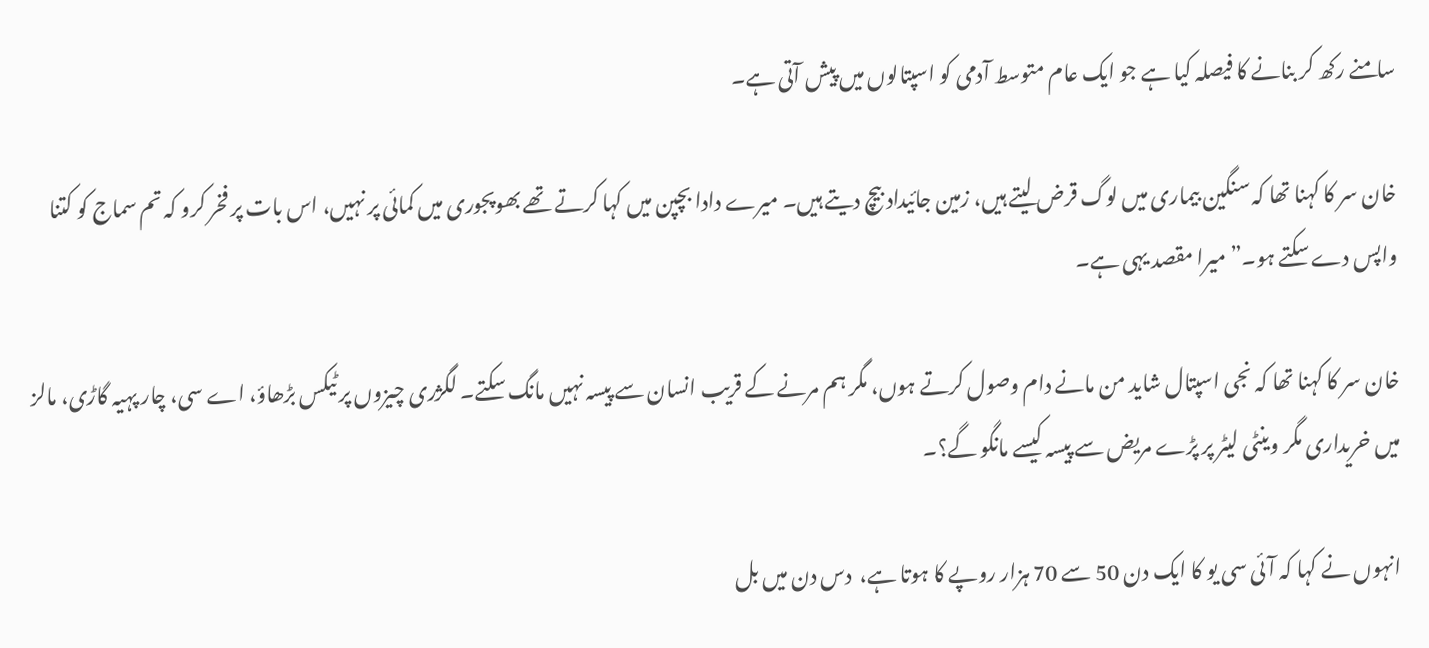سامنے رکھ کر بنانے کا فیصلہ کیا ہے جو ایک عام متوسط آدمی کو اسپتالوں میں پیش آتی ہے۔

خان سر کا کہنا تھا کہ سنگین بیماری میں لوگ قرض لیتے ہیں، زمین جائیداد بیچ دیتے ہیں۔ میرے دادا بچپن میں کہا کرتے تھے بھوپجوری میں کمائی پر نہیں، اس بات پر فخر کرو کہ تم سماج کو کتنا واپس دے سکتے ہو۔” میرا مقصد یہی ہے۔

خان سر کا کہنا تھا کہ نجی اسپتال شاید من مانے دام وصول کرتے ہوں، مگر ہم مرنے کے قریب انسان سے پیسہ نہیں مانگ سکتے۔ لگژری چیزوں پر ٹیکس بڑھاؤ، اے سی، چار پہیہ گاڑی، مالز میں خریداری مگر وینٹی لیٹر پر پڑے مریض سے پیسہ کیسے مانگو گے؟۔

انہوں نے کہا کہ آئی سی یو کا ایک دن 50 سے 70 ہزار روپے کا ہوتا ہے،  دس دن میں بل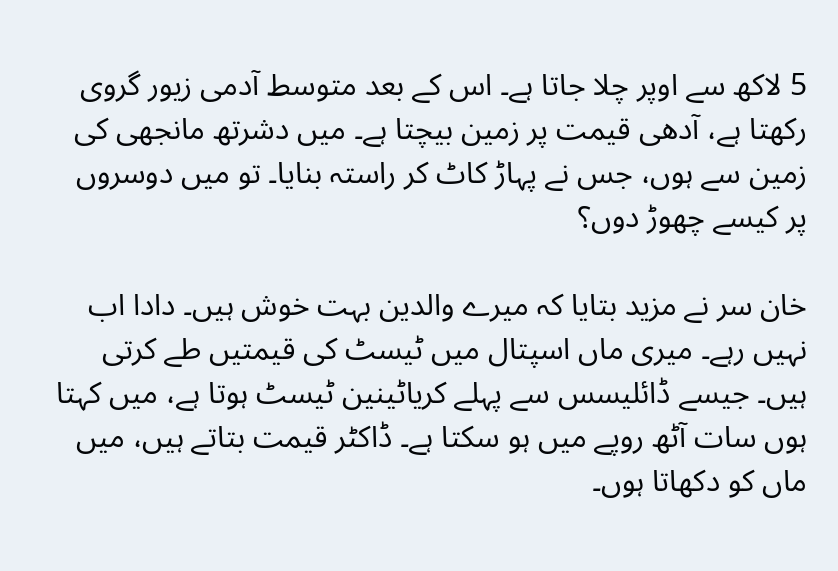5 لاکھ سے اوپر چلا جاتا ہے۔ اس کے بعد متوسط آدمی زیور گروی رکھتا ہے، آدھی قیمت پر زمین بیچتا ہے۔ میں دشرتھ مانجھی کی زمین سے ہوں، جس نے پہاڑ کاٹ کر راستہ بنایا۔ تو میں دوسروں پر کیسے چھوڑ دوں؟

خان سر نے مزید بتایا کہ میرے والدین بہت خوش ہیں۔ دادا اب نہیں رہے۔ میری ماں اسپتال میں ٹیسٹ کی قیمتیں طے کرتی ہیں۔ جیسے ڈائلیسس سے پہلے کریاٹینین ٹیسٹ ہوتا ہے، میں کہتا ہوں سات آٹھ روپے میں ہو سکتا ہے۔ ڈاکٹر قیمت بتاتے ہیں، میں ماں کو دکھاتا ہوں۔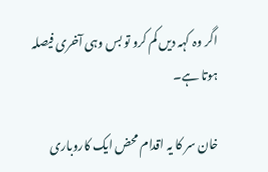اگر وہ کہہ دیں کم کرو تو بس وہی آخری فیصلہ ہوتا ہے۔

خان سر کا یہ اقدام محض ایک کاروباری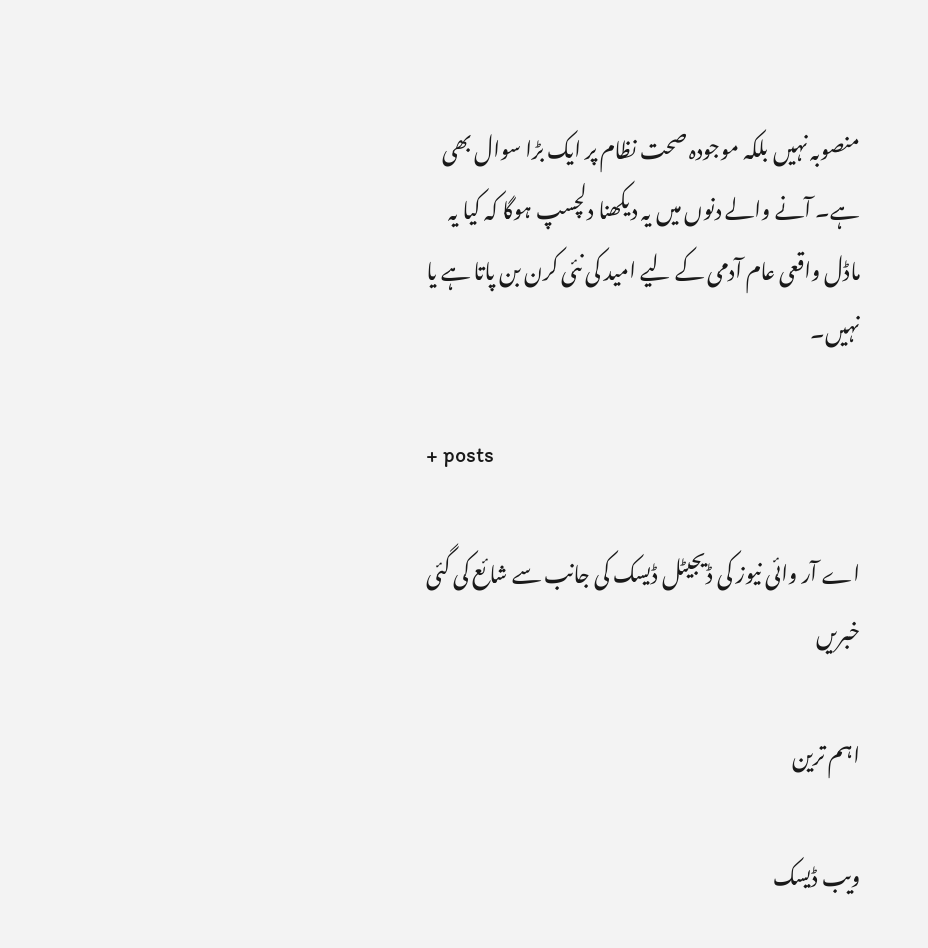منصوبہ نہیں بلکہ موجودہ صحت نظام پر ایک بڑا سوال بھی ہے۔ آنے والے دنوں میں یہ دیکھنا دلچسپ ہوگا کہ کیا یہ ماڈل واقعی عام آدمی کے لیے امید کی نئی کرن بن پاتا ہے یا نہیں۔

+ posts

اے آر وائی نیوز کی ڈیجیٹل ڈیسک کی جانب سے شائع کی گئی خبریں

اہم ترین

ویب ڈیسک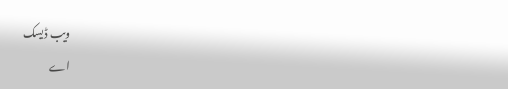ویب ڈیسک
اے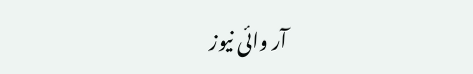آر وائی نیوز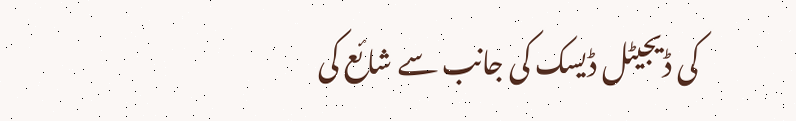کی ڈیجیٹل ڈیسک کی جانب سے شائع کی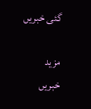گئی خبریں

مزید خبریں